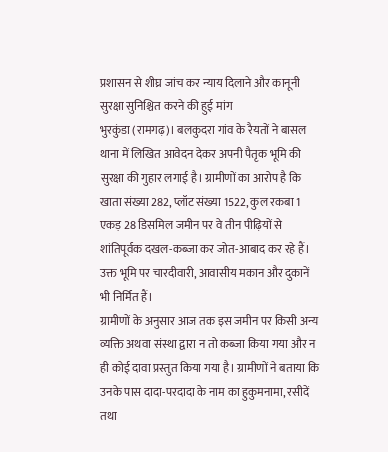प्रशासन से शीघ्र जांच कर न्याय दिलाने और कानूनी सुरक्षा सुनिश्चित करने की हुई मांग
भुरकुंडा (रामगढ़)। बलकुदरा गांव के रैयतों ने बासल थाना में लिखित आवेदन देकर अपनी पैतृक भूमि की सुरक्षा की गुहार लगाई है। ग्रामीणों का आरोप है कि खाता संख्या 282, प्लॉट संख्या 1522, कुल रकबा 1 एकड़ 28 डिसमिल जमीन पर वे तीन पीढ़ियों से शांतिपूर्वक दखल-कब्जा कर जोत-आबाद कर रहे हैं। उक्त भूमि पर चारदीवारी, आवासीय मकान और दुकानें भी निर्मित हैं।
ग्रामीणों के अनुसार आज तक इस जमीन पर किसी अन्य व्यक्ति अथवा संस्था द्वारा न तो कब्जा किया गया और न ही कोई दावा प्रस्तुत किया गया है। ग्रामीणों ने बताया कि उनके पास दादा-परदादा के नाम का हुकुमनामा, रसीदें तथा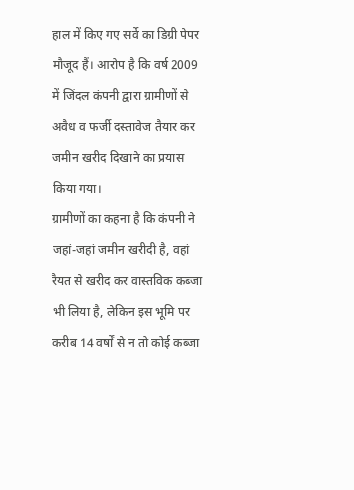हाल में किए गए सर्वे का डिग्री पेपर मौजूद हैं। आरोप है कि वर्ष 2009 में जिंदल कंपनी द्वारा ग्रामीणों से अवैध व फर्जी दस्तावेज तैयार कर जमीन खरीद दिखाने का प्रयास किया गया।
ग्रामीणों का कहना है कि कंपनी ने जहां-जहां जमीन खरीदी है, वहां रैयत से खरीद कर वास्तविक कब्जा भी लिया है, लेकिन इस भूमि पर करीब 14 वर्षों से न तो कोई कब्जा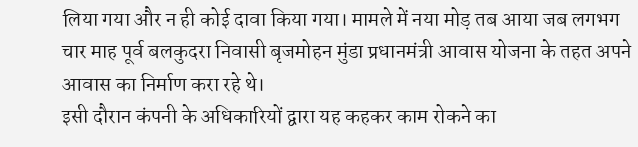लिया गया और न ही कोई दावा किया गया। मामले में नया मोड़ तब आया जब लगभग चार माह पूर्व बलकुदरा निवासी बृजमोहन मुंडा प्रधानमंत्री आवास योजना के तहत अपने आवास का निर्माण करा रहे थे।
इसी दौरान कंपनी के अधिकारियों द्वारा यह कहकर काम रोकने का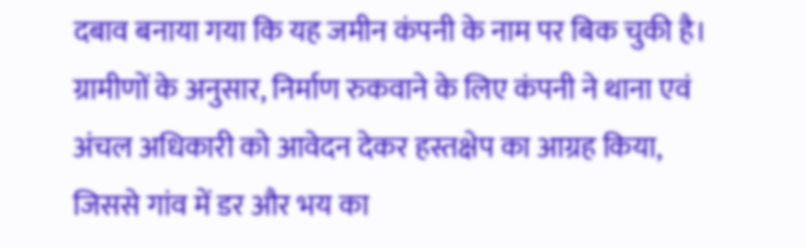दबाव बनाया गया कि यह जमीन कंपनी के नाम पर बिक चुकी है। ग्रामीणों के अनुसार, निर्माण रुकवाने के लिए कंपनी ने थाना एवं अंचल अधिकारी को आवेदन देकर हस्तक्षेप का आग्रह किया, जिससे गांव में डर और भय का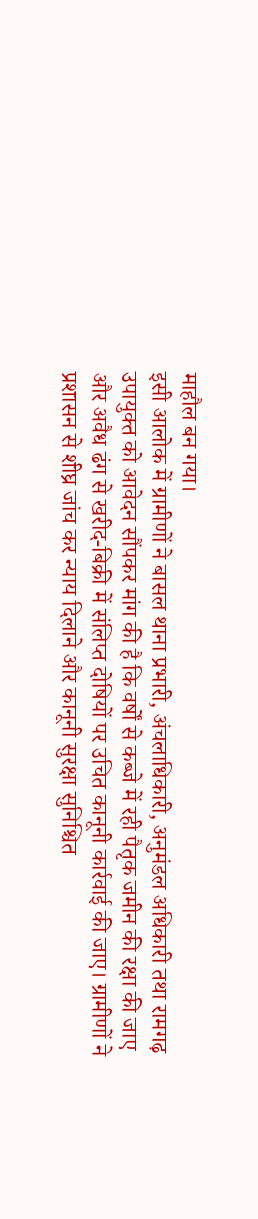माहौल बन गया।
इसी आलोक में ग्रामीणों ने बासल थाना प्रभारी, अंचलाधिकारी, अनुमंडल अधिकारी तथा रामगढ़ उपायुक्त को आवेदन सौंपकर मांग की है कि वर्षों से कब्जे में रही पैतृक जमीन की रक्षा की जाए और अवैध ढंग से खरीद-बिक्री में संलिप्त दोषियों पर उचित कानूनी कार्रवाई की जाए। ग्रामीणों ने प्रशासन से शीघ्र जांच कर न्याय दिलाने और कानूनी सुरक्षा सुनिश्चित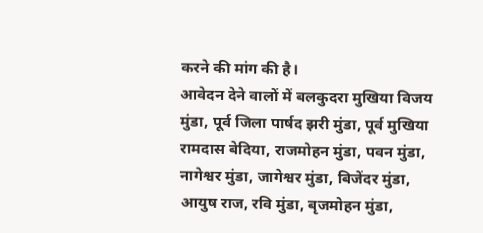करने की मांग की है।
आवेदन देने वालों में बलकुदरा मुखिया विजय मुंडा, पूर्व जिला पार्षद झरी मुंडा, पूर्व मुखिया रामदास बेदिया, राजमोहन मुंडा, पवन मुंडा, नागेश्वर मुंडा, जागेश्वर मुंडा, बिजेंदर मुंडा, आयुष राज, रवि मुंडा, बृजमोहन मुंडा,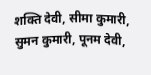शक्ति देवी, सीमा कुमारी, सुमन कुमारी, पूनम देवी,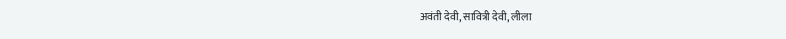अवंती देवी, सावित्री देवी, लीला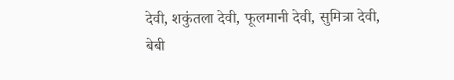देवी, शकुंतला देवी, फूलमानी देवी, सुमित्रा देवी, बेबी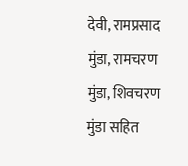देवी, रामप्रसाद मुंडा, रामचरण मुंडा, शिवचरण मुंडा सहित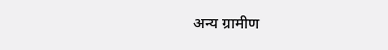अन्य ग्रामीण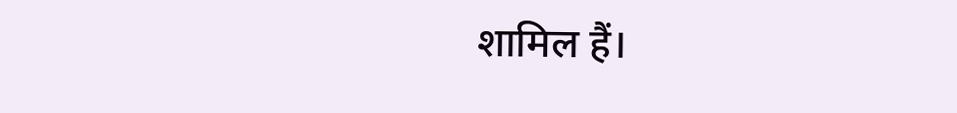शामिल हैं।